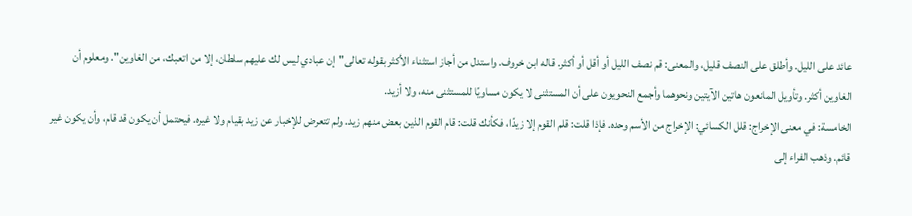عائد على الليل. وأطلق على النصف قليل، والمعنى: قم نصف الليل أو أقل أو أكثر. قاله ابن خروف. واستدل من أجاز استثناء الأكثر بقوله تعالى"إن عبادي ليس لك عليهم سلطان، إلا من اتعبك، من الغاوين". ومعلوم أن الغاوين أكثر. وتأويل المانعون هاتين الآيتين ونحوهما وأجمع النحويون على أن المستثنى لا يكون مساويًا للمستثنى منه، ولا أزيد.
الخامسة: في معنى الإخراج: قلل الكسائي: الإخراج من الأسم وحده. فإذا قلت: قلم القوم إلا زيدًا، فكأنك قلت: قام القوم الذين بعض منهم زيد. ولم تتعرض للإخبار عن زيد بقيام ولا غيره. فيحتمل أن يكون قد قام، وأن يكون غير قائم. وذهب الفراء إلى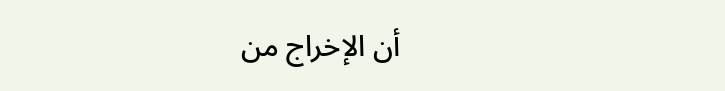أن الإخراج من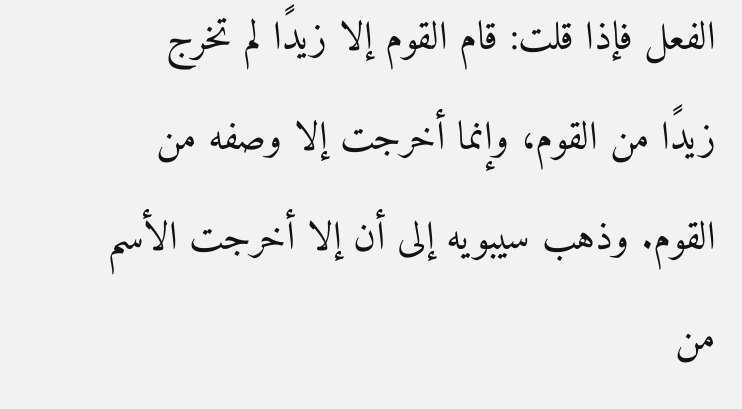الفعل فإذا قلت: قام القوم إلا زيدًا لم تخرج زيدًا من القوم، وإنما أخرجت إلا وصفه من القوم. وذهب سيبويه إلى أن إلا أخرجت الأسم من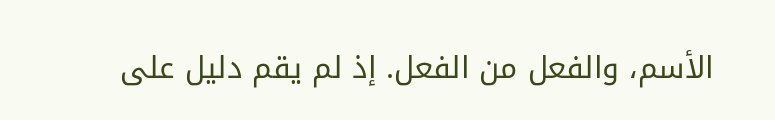الأسم، والفعل من الفعل. إذ لم يقم دليل على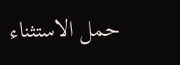حمل الاستثناء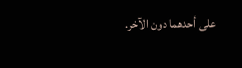على أحدهما دون الآخر.